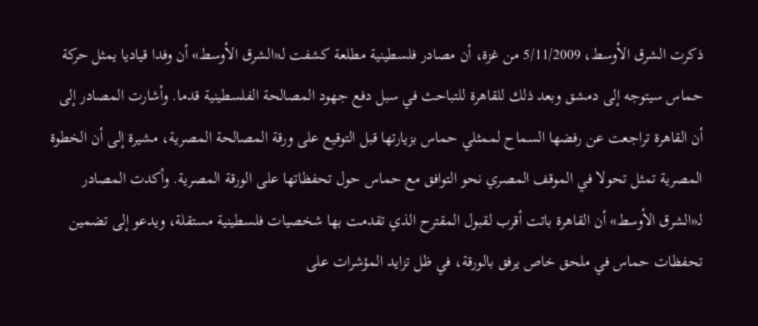ذكرت الشرق الأوسط، 5/11/2009 من غزة، أن مصادر فلسطينية مطلعة كشفت لـ«الشرق الأوسط» أن وفدا قياديا يمثل حركة حماس سيتوجه إلى دمشق وبعد ذلك للقاهرة للتباحث في سبل دفع جهود المصالحة الفلسطينية قدما. وأشارت المصادر إلى أن القاهرة تراجعت عن رفضها السماح لممثلي حماس بزيارتها قبل التوقيع على ورقة المصالحة المصرية، مشيرة إلى أن الخطوة المصرية تمثل تحولا في الموقف المصري نحو التوافق مع حماس حول تحفظاتها على الورقة المصرية. وأكدت المصادر لـ«الشرق الأوسط» أن القاهرة باتت أقرب لقبول المقترح الذي تقدمت بها شخصيات فلسطينية مستقلة، ويدعو إلى تضمين تحفظات حماس في ملحق خاص يرفق بالورقة، في ظل تزايد المؤشرات على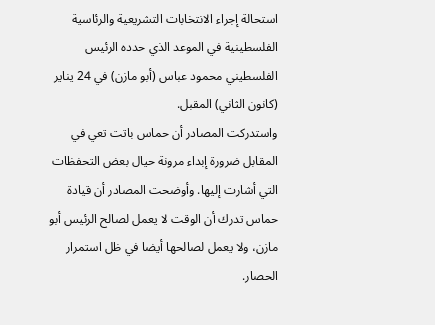استحالة إجراء الانتخابات التشريعية والرئاسية الفلسطينية في الموعد الذي حدده الرئيس الفلسطيني محمود عباس (أبو مازن) في 24 يناير (كانون الثاني) المقبل.
واستدركت المصادر أن حماس باتت تعي في المقابل ضرورة إبداء مرونة حيال بعض التحفظات التي أشارت إليها. وأوضحت المصادر أن قيادة حماس تدرك أن الوقت لا يعمل لصالح الرئيس أبو مازن، ولا يعمل لصالحها أيضا في ظل استمرار الحصار.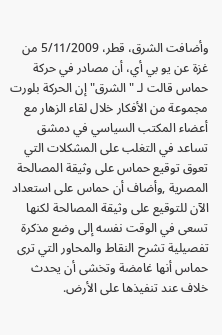وأضافت الشرق، قطر، 5/11/2009 من غزة عن يو بي أي، أن مصادر في حركة حماس قالت لـ "الشرق" إن الحركة بلورت مجموعة من الأفكار خلال لقاء الزهار مع أعضاء المكتب السياسي في دمشق تساعد في التغلب على المشكلات التي تعوق توقيع حماس على وثيقة المصالحة المصرية ,وأضاف أن حماس على استعداد الآن للتوقيع على وثيقة المصالحة لكنها تسعى في الوقت نفسه إلى وضع مذكرة تفصيلية تشرح النقاط والمحاور التي ترى حماس أنها غامضة وتخشى أن يحدث خلاف عند تنفيذها على الأرض.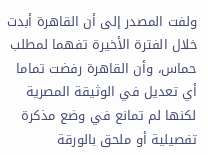ولفت المصدر إلى أن القاهرة أبدت خلال الفترة الأخيرة تفهما لمطلب حماس، وأن القاهرة رفضت تماما أي تعديل في الوثيقة المصرية لكنها لم تمانع في وضع مذكرة تفصيلية أو ملحق بالورقة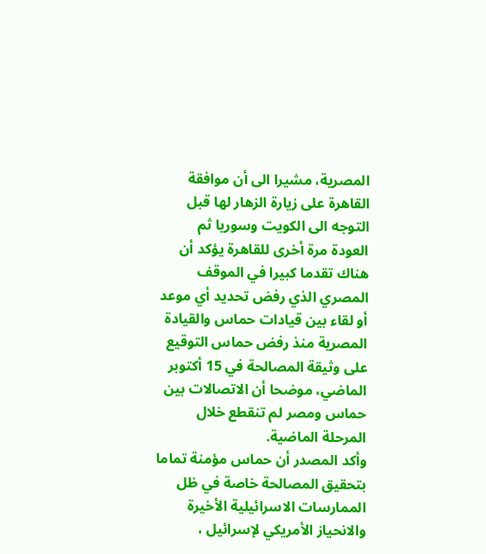المصرية، مشيرا الى أن موافقة القاهرة على زيارة الزهار لها قبل التوجه الى الكويت وسوريا ثم العودة مرة أخرى للقاهرة يؤكد أن هناك تقدما كبيرا في الموقف المصري الذي رفض تحديد أي موعد أو لقاء بين قيادات حماس والقيادة المصرية منذ رفض حماس التوقيع على وثيقة المصالحة في 15 أكتوبر الماضي، موضحا أن الاتصالات بين حماس ومصر لم تنقطع خلال المرحلة الماضية.
وأكد المصدر أن حماس مؤمنة تماما بتحقيق المصالحة خاصة في ظل الممارسات الاسرائيلية الأخيرة والانحياز الأمريكي لإسرائيل ،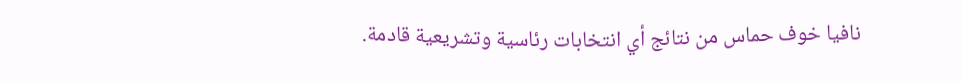نافيا خوف حماس من نتائج أي انتخابات رئاسية وتشريعية قادمة.